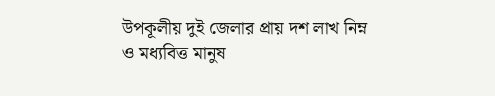উপকূলীয় দুই জেলার প্রায় দশ লাখ নিম্ন ও মধ্যবিত্ত মানুষ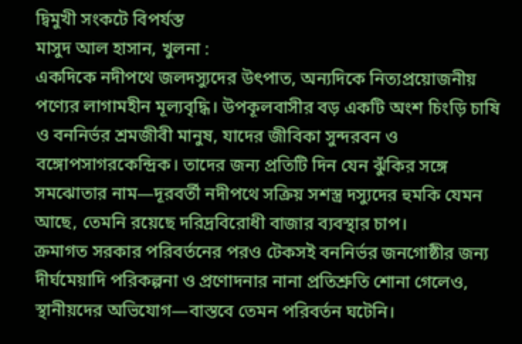দ্বিমুখী সংকটে বিপর্যস্ত
মাসুদ আল হাসান, খুলনা :
একদিকে নদীপথে জলদস্যুদের উৎপাত, অন্যদিকে নিত্যপ্রয়োজনীয় পণ্যের লাগামহীন মূল্যবৃদ্ধি। উপকূলবাসীর বড় একটি অংশ চিংড়ি চাষি ও বননির্ভর শ্রমজীবী মানুষ, যাদের জীবিকা সুন্দরবন ও বঙ্গোপসাগরকেন্দ্রিক। তাদের জন্য প্রতিটি দিন যেন ঝুঁকির সঙ্গে সমঝোতার নাম—দূরবর্তী নদীপথে সক্রিয় সশস্ত্র দস্যুদের হুমকি যেমন আছে, তেমনি রয়েছে দরিদ্রবিরোধী বাজার ব্যবস্থার চাপ।
ক্রমাগত সরকার পরিবর্তনের পরও টেকসই বননির্ভর জনগোষ্ঠীর জন্য দীর্ঘমেয়াদি পরিকল্পনা ও প্রণোদনার নানা প্রতিশ্রুতি শোনা গেলেও, স্থানীয়দের অভিযোগ—বাস্তবে তেমন পরিবর্তন ঘটেনি।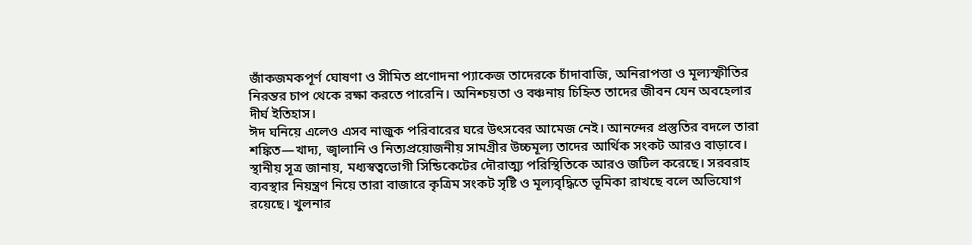জাঁকজমকপূর্ণ ঘোষণা ও সীমিত প্রণোদনা প্যাকেজ তাদেরকে চাঁদাবাজি, অনিরাপত্তা ও মূল্যস্ফীতির নিরন্তর চাপ থেকে রক্ষা করতে পারেনি। অনিশ্চয়তা ও বঞ্চনায় চিহ্নিত তাদের জীবন যেন অবহেলার দীর্ঘ ইতিহাস।
ঈদ ঘনিয়ে এলেও এসব নাজুক পরিবারের ঘরে উৎসবের আমেজ নেই। আনন্দের প্রস্তুতির বদলে তারা শঙ্কিত—খাদ্য, জ্বালানি ও নিত্যপ্রয়োজনীয় সামগ্রীর উচ্চমূল্য তাদের আর্থিক সংকট আরও বাড়াবে।
স্থানীয় সূত্র জানায়, মধ্যস্বত্বভোগী সিন্ডিকেটের দৌরাত্ম্য পরিস্থিতিকে আরও জটিল করেছে। সরবরাহ ব্যবস্থার নিয়ন্ত্রণ নিয়ে তারা বাজারে কৃত্রিম সংকট সৃষ্টি ও মূল্যবৃদ্ধিতে ভূমিকা রাখছে বলে অভিযোগ রয়েছে। খুলনার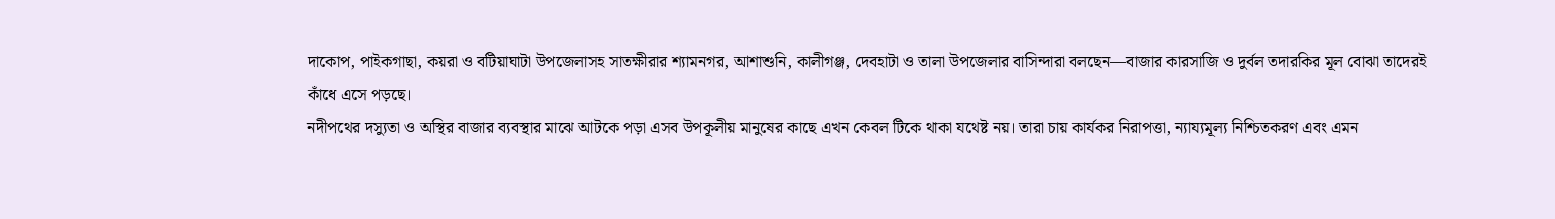দাকোপ, পাইকগাছা, কয়রা ও বটিয়াঘাটা উপজেলাসহ সাতক্ষীরার শ্যামনগর, আশাশুনি, কালীগঞ্জ, দেবহাটা ও তালা উপজেলার বাসিন্দারা বলছেন—বাজার কারসাজি ও দুর্বল তদারকির মূল বোঝা তাদেরই কাঁধে এসে পড়ছে।
নদীপথের দস্যুতা ও অস্থির বাজার ব্যবস্থার মাঝে আটকে পড়া এসব উপকূলীয় মানুষের কাছে এখন কেবল টিকে থাকা যথেষ্ট নয়। তারা চায় কার্যকর নিরাপত্তা, ন্যায্যমূল্য নিশ্চিতকরণ এবং এমন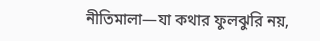নীতিমালা—যা কথার ফুলঝুরি নয়,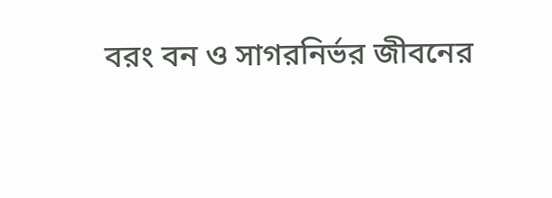বরং বন ও সাগরনির্ভর জীবনের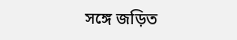সঙ্গে জড়িত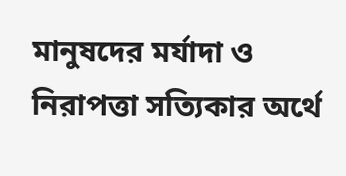মানুষদের মর্যাদা ও নিরাপত্তা সত্যিকার অর্থে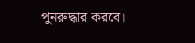পুনরুদ্ধার করবে।